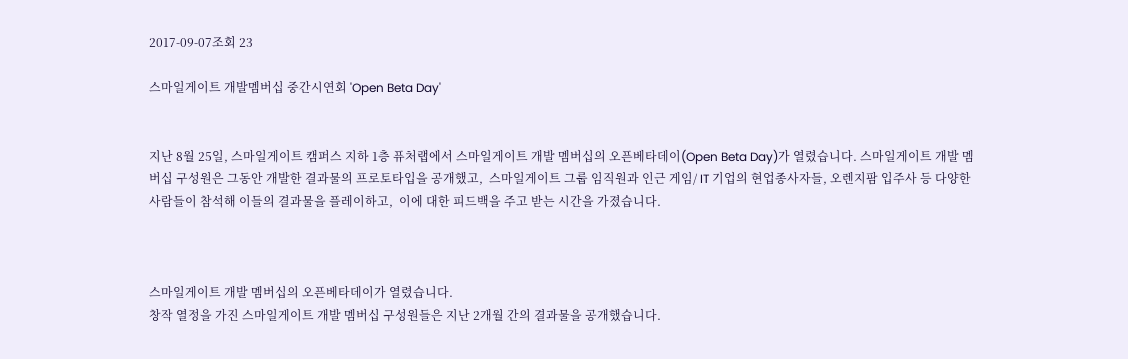2017-09-07조회 23

스마일게이트 개발멤버십 중간시연회 'Open Beta Day'


지난 8월 25일, 스마일게이트 캠퍼스 지하 1층 퓨처랩에서 스마일게이트 개발 멤버십의 오픈베타데이(Open Beta Day)가 열렸습니다. 스마일게이트 개발 멤버십 구성원은 그동안 개발한 결과물의 프로토타입을 공개했고,  스마일게이트 그룹 임직원과 인근 게임/ IT 기업의 현업종사자들, 오렌지팜 입주사 등 다양한 사람들이 참석해 이들의 결과물을 플레이하고,  이에 대한 피드백을 주고 받는 시간을 가졌습니다.



스마일게이트 개발 멤버십의 오픈베타데이가 열렸습니다.
창작 열정을 가진 스마일게이트 개발 멤버십 구성원들은 지난 2개월 간의 결과물을 공개했습니다.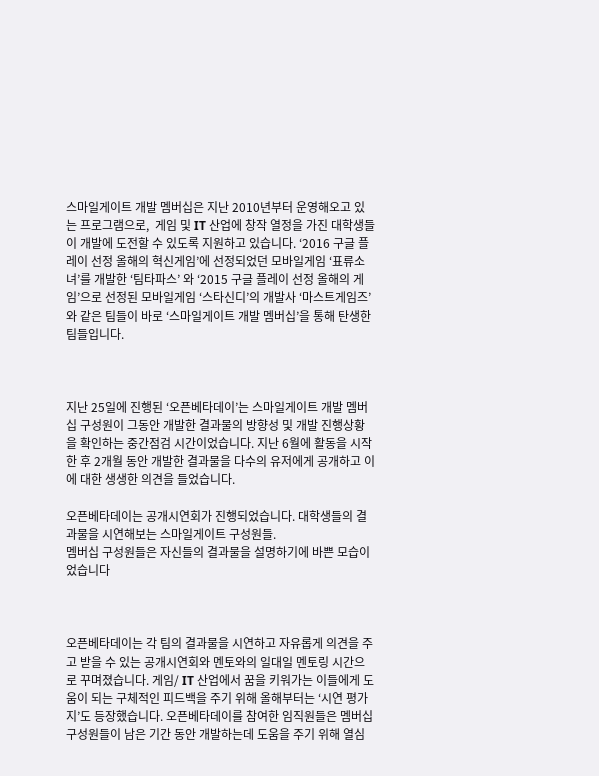스마일게이트 개발 멤버십은 지난 2010년부터 운영해오고 있는 프로그램으로,  게임 및 IT 산업에 창작 열정을 가진 대학생들이 개발에 도전할 수 있도록 지원하고 있습니다. ‘2016 구글 플레이 선정 올해의 혁신게임’에 선정되었던 모바일게임 ‘표류소녀’를 개발한 ‘팀타파스’ 와 ‘2015 구글 플레이 선정 올해의 게임’으로 선정된 모바일게임 ‘스타신디’의 개발사 ‘마스트게임즈’ 와 같은 팀들이 바로 ‘스마일게이트 개발 멤버십’을 통해 탄생한 팀들입니다.



지난 25일에 진행된 ‘오픈베타데이’는 스마일게이트 개발 멤버십 구성원이 그동안 개발한 결과물의 방향성 및 개발 진행상황을 확인하는 중간점검 시간이었습니다. 지난 6월에 활동을 시작한 후 2개월 동안 개발한 결과물을 다수의 유저에게 공개하고 이에 대한 생생한 의견을 들었습니다.

오픈베타데이는 공개시연회가 진행되었습니다. 대학생들의 결과물을 시연해보는 스마일게이트 구성원들.
멤버십 구성원들은 자신들의 결과물을 설명하기에 바쁜 모습이었습니다



오픈베타데이는 각 팀의 결과물을 시연하고 자유롭게 의견을 주고 받을 수 있는 공개시연회와 멘토와의 일대일 멘토링 시간으로 꾸며졌습니다. 게임/ IT 산업에서 꿈을 키워가는 이들에게 도움이 되는 구체적인 피드백을 주기 위해 올해부터는 ‘시연 평가지’도 등장했습니다. 오픈베타데이를 참여한 임직원들은 멤버십 구성원들이 남은 기간 동안 개발하는데 도움을 주기 위해 열심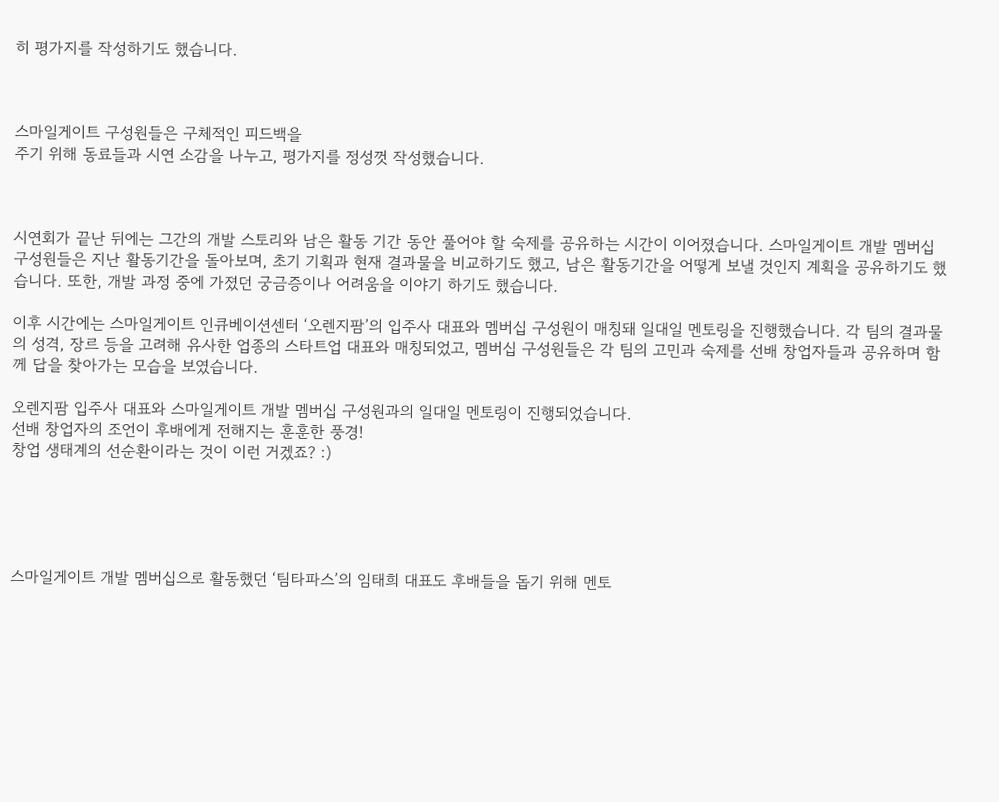히 평가지를 작성하기도 했습니다.



스마일게이트 구성원들은 구체적인 피드백을
주기 위해 동료들과 시연 소감을 나누고, 평가지를 정성껏 작성했습니다.



시연회가 끝난 뒤에는 그간의 개발 스토리와 남은 활동 기간 동안 풀어야 할 숙제를 공유하는 시간이 이어졌습니다. 스마일게이트 개발 멤버십 구성원들은 지난 활동기간을 돌아보며, 초기 기획과 현재 결과물을 비교하기도 했고, 남은 활동기간을 어떻게 보낼 것인지 계획을 공유하기도 했습니다. 또한, 개발 과정 중에 가졌던 궁금증이나 어려움을 이야기 하기도 했습니다.

이후 시간에는 스마일게이트 인큐베이션센터 ‘오렌지팜’의 입주사 대표와 멤버십 구성원이 매칭돼 일대일 멘토링을 진행했습니다. 각 팀의 결과물의 성격, 장르 등을 고려해 유사한 업종의 스타트업 대표와 매칭되었고, 멤버십 구성원들은 각 팀의 고민과 숙제를 선배 창업자들과 공유하며 함께 답을 찾아가는 모습을 보였습니다.

오렌지팜 입주사 대표와 스마일게이트 개발 멤버십 구성원과의 일대일 멘토링이 진행되었습니다.
선배 창업자의 조언이 후배에게 전해지는 훈훈한 풍경!
창업 생태계의 선순환이라는 것이 이런 거겠죠? :)





스마일게이트 개발 멤버십으로 활동했던 ‘팀타파스’의 임태희 대표도 후배들을 돕기 위해 멘토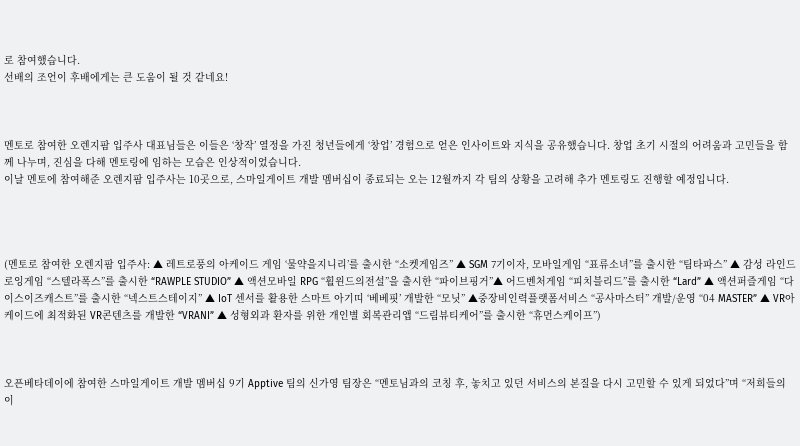로 참여했습니다.
선배의 조언이 후배에게는 큰 도움이 될 것 같네요!



멘토로 참여한 오렌지팜 입주사 대표님들은 이들은 ‘창작’ 열정을 가진 청년들에게 ‘창업’ 경험으로 얻은 인사이트와 지식을 공유했습니다. 창업 초기 시절의 어려움과 고민들을 함께 나누며, 진심을 다해 멘토링에 임하는 모습은 인상적이었습니다.
이날 멘토에 참여해준 오렌지팜 입주사는 10곳으로, 스마일게이트 개발 멤버십이 종료되는 오는 12월까지 각 팀의 상황을 고려해 추가 멘토링도 진행할 예정입니다.




(멘토로 참여한 오렌지팜 입주사: ▲ 레트로풍의 아케이드 게임 ‘물약을지니리’를 출시한 “소켓게임즈” ▲ SGM 7기이자, 모바일게임 “표류소녀”를 출시한 “팀타파스” ▲ 감성 라인드로잉게임 “스텔라폭스”를 출시한 “RAWPLE STUDIO” ▲ 액션모바일 RPG “휠윈드의전설”을 출시한 “파이브핑거”▲ 어드벤처게임 “피치블리드”를 출시한 “Lard” ▲ 액션퍼즐게임 “다이스이즈캐스트”를 출시한 “넥스트스테이지” ▲ IoT 센서를 활용한 스마트 아기띠 ‘베베핏’ 개발한 “모닛” ▲중장비인력플랫폼서비스 “공사마스터” 개발/운영 “04 MASTER” ▲ VR아케이드에 최적화된 VR콘텐츠를 개발한 “VRANI” ▲ 성형외과 환자를 위한 개인별 회복관리앱 “드림뷰티케어”를 출시한 “휴먼스케이프”)



오픈베타데이에 참여한 스마일게이트 개발 멤버십 9기 Apptive 팀의 신가영 팀장은 “멘토님과의 코칭 후, 놓치고 있던 서비스의 본질을 다시 고민할 수 있게 되었다”며 “저희들의 이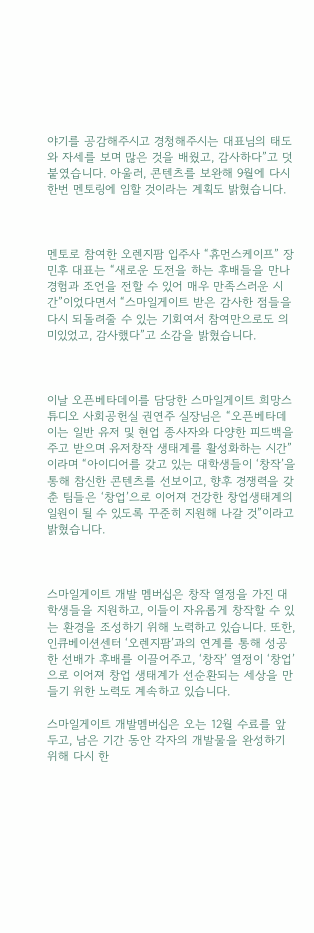야기를 공감해주시고 경청해주시는 대표님의 태도와 자세를 보며 많은 것을 배웠고, 감사하다”고 덧붙였습니다. 아울러, 콘텐츠를 보완해 9월에 다시 한번 멘토링에 임할 것이라는 계획도 밝혔습니다.



멘토로 참여한 오렌지팜 입주사 “휴먼스케이프” 장민후 대표는 “새로운 도전을 하는 후배들을 만나 경험과 조언을 전할 수 있어 매우 만족스러운 시간”이었다면서 “스마일게이트 받은 감사한 점들을 다시 되돌려줄 수 있는 기회여서 참여만으로도 의미있었고, 감사했다”고 소감을 밝혔습니다.



이날 오픈베타데이를 담당한 스마일게이트 희망스튜디오 사회공헌실 권연주 실장님은 “오픈베타데이는 일반 유저 및 현업 종사자와 다양한 피드백을 주고 받으며 유저창작 생태계를 활성화하는 시간”이라며 “아이디어를 갖고 있는 대학생들이 ‘창작’을 통해 참신한 콘텐츠를 선보이고, 향후 경쟁력을 갖춘 팀들은 ‘창업’으로 이어져 건강한 창업생태계의 일원이 될 수 있도록 꾸준히 지원해 나갈 것”이라고 밝혔습니다.



스마일게이트 개발 멤버십은 창작 열정을 가진 대학생들을 지원하고, 이들이 자유롭게 창작할 수 있는 환경을 조성하기 위해 노력하고 있습니다. 또한, 인큐베이션센터 ‘오렌지팜’과의 연계를 통해 성공한 선배가 후배를 이끌어주고, ‘창작’ 열정이 ‘창업’으로 이어져 창업 생태계가 선순환되는 세상을 만들기 위한 노력도 계속하고 있습니다.

스마일게이트 개발멤버십은 오는 12월 수료를 앞두고, 남은 기간 동안 각자의 개발물을 완성하기 위해 다시 한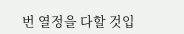번 열정을 다할 것입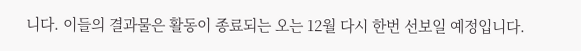니다. 이들의 결과물은 활동이 종료되는 오는 12월 다시 한번 선보일 예정입니다.